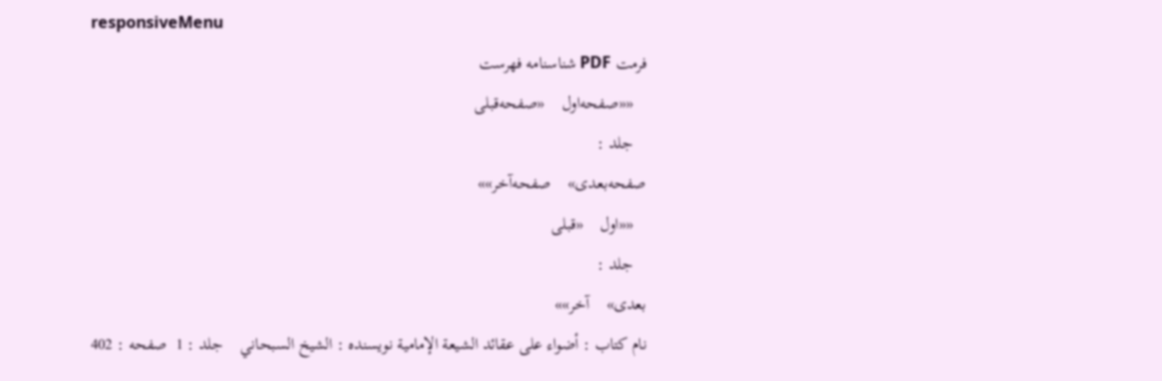responsiveMenu
فرمت PDF شناسنامه فهرست
   ««صفحه‌اول    «صفحه‌قبلی
   جلد :
صفحه‌بعدی»    صفحه‌آخر»»
   ««اول    «قبلی
   جلد :
بعدی»    آخر»»
نام کتاب : أضواء على عقائد الشيعة الإمامية نویسنده : الشيخ السبحاني    جلد : 1  صفحه : 402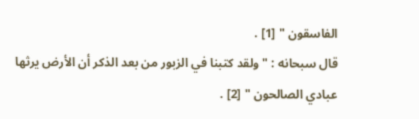الفاسقون " [1] .
قال سبحانه : " ولقد كتبنا في الزبور من بعد الذكر أن الأرض يرثها عبادي الصالحون " [2] .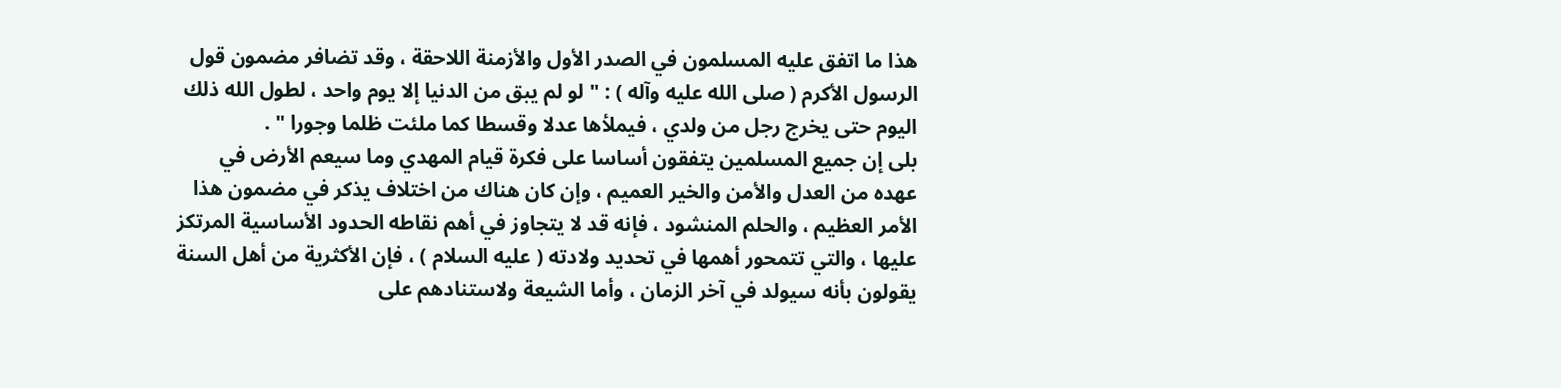هذا ما اتفق عليه المسلمون في الصدر الأول والأزمنة اللاحقة ، وقد تضافر مضمون قول الرسول الأكرم ( صلى الله عليه وآله ) : " لو لم يبق من الدنيا إلا يوم واحد ، لطول الله ذلك اليوم حتى يخرج رجل من ولدي ، فيملأها عدلا وقسطا كما ملئت ظلما وجورا " .
بلى إن جميع المسلمين يتفقون أساسا على فكرة قيام المهدي وما سيعم الأرض في عهده من العدل والأمن والخير العميم ، وإن كان هناك من اختلاف يذكر في مضمون هذا الأمر العظيم ، والحلم المنشود ، فإنه قد لا يتجاوز في أهم نقاطه الحدود الأساسية المرتكز عليها ، والتي تتمحور أهمها في تحديد ولادته ( عليه السلام ) ، فإن الأكثرية من أهل السنة يقولون بأنه سيولد في آخر الزمان ، وأما الشيعة ولاستنادهم على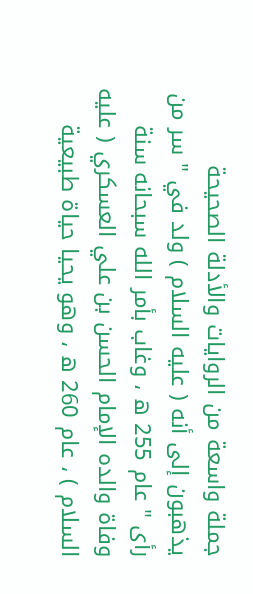جملة واسعة من الروايات والأدلة الصحيحة يذهبون إلى أنه ( عليه السلام ) ولد في " سر من رأى " عام 255 ه‌ ، وغاب بأمر الله سبحانه سنة وفاة والده الإمام الحسن بن علي العسكري ( عليه السلام ) ، عام 260 ه‌ ، وهو يحيا حياة طبيعية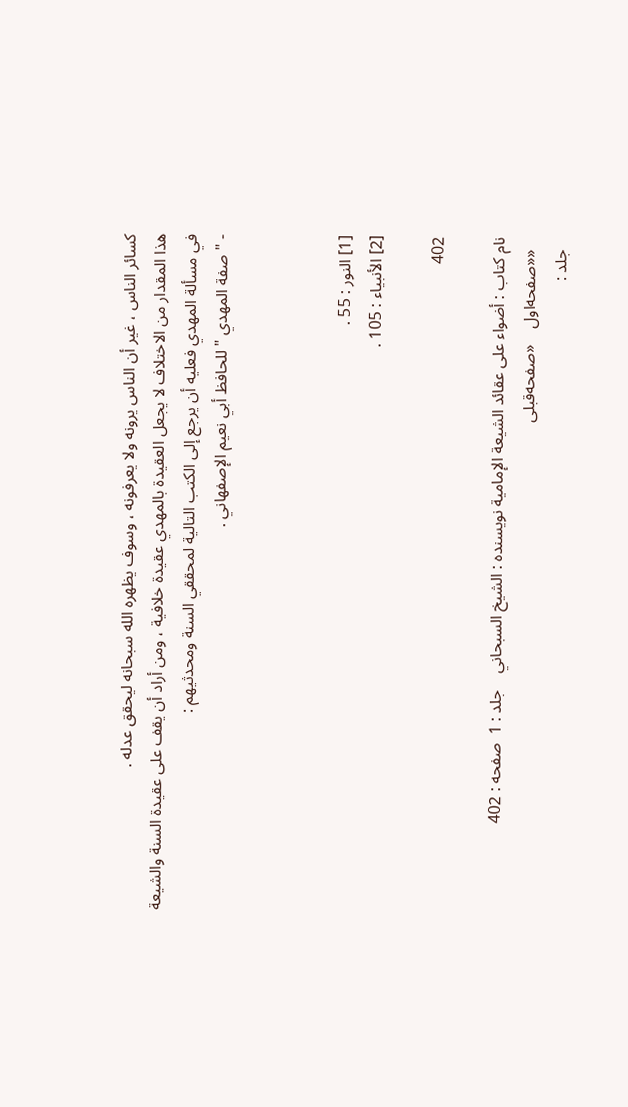كسائر الناس ، غير أن الناس يرونه ولا يعرفونه ، وسوف يظهره الله سبحانه ليحقق عدله .
هذا المقدار من الاختلاف لا يجعل العقيدة بالمهدي عقيدة خلافية ، ومن أراد أن يقف على عقيدة السنة والشيعة في مسألة المهدي فعليه أن يرجع إلى الكتب التالية لمحققي السنة ومحدثيهم :
- " صفة المهدي " للحافظ أبي نعيم الإصفهاني .



[1] النور : 55 .
[2] الأنبياء : 105 .

402

نام کتاب : أضواء على عقائد الشيعة الإمامية نویسنده : الشيخ السبحاني    جلد : 1  صفحه : 402
   ««صفحه‌اول    «صفحه‌قبلی
   جلد :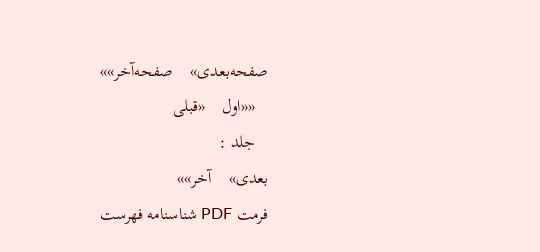صفحه‌بعدی»    صفحه‌آخر»»
   ««اول    «قبلی
   جلد :
بعدی»    آخر»»
فرمت PDF شناسنامه فهرست